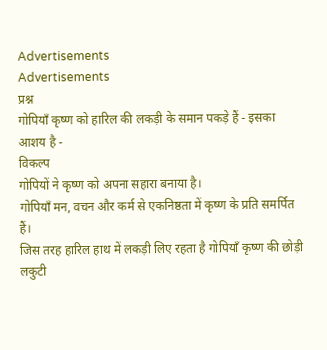Advertisements
Advertisements
प्रश्न
गोपियाँ कृष्ण को हारिल की लकड़ी के समान पकड़े हैं - इसका आशय है -
विकल्प
गोपियों ने कृष्ण को अपना सहारा बनाया है।
गोपियाँ मन, वचन और कर्म से एकनिष्ठता में कृष्ण के प्रति समर्पित हैं।
जिस तरह हारिल हाथ में लकड़ी लिए रहता है गोपियाँ कृष्ण की छोड़ी लकुटी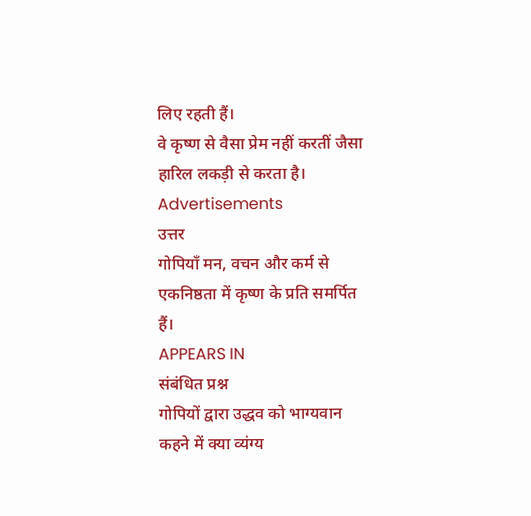लिए रहती हैं।
वे कृष्ण से वैसा प्रेम नहीं करतीं जैसा हारिल लकड़ी से करता है।
Advertisements
उत्तर
गोपियाँ मन, वचन और कर्म से एकनिष्ठता में कृष्ण के प्रति समर्पित हैं।
APPEARS IN
संबंधित प्रश्न
गोपियों द्वारा उद्धव को भाग्यवान कहने में क्या व्यंग्य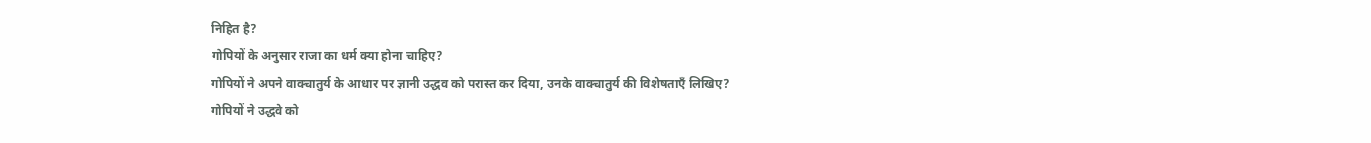निहित है?
गोपियों के अनुसार राजा का धर्म क्या होना चाहिए?
गोपियों ने अपने वाक्चातुर्य के आधार पर ज्ञानी उद्धव को परास्त कर दिया, उनके वाक्चातुर्य की विशेषताएँ लिखिए?
गोपियों ने उद्धवे को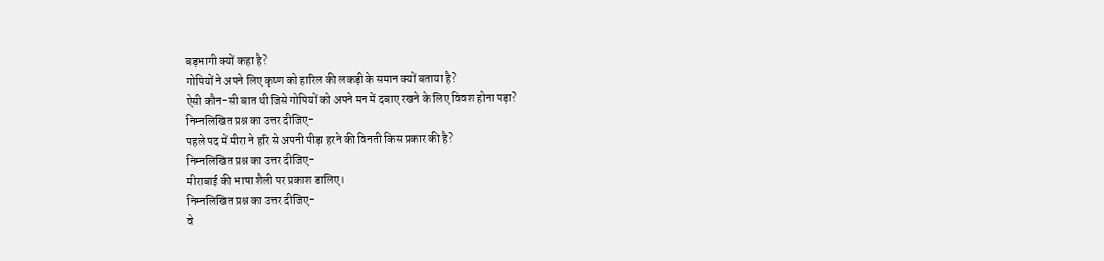बड़भागी क्यों कहा है?
गोपियों ने अपने लिए कृष्ण को हारिल की लकड़ी के समान क्यों बताया है?
ऐसी कौन-सी बात थी जिसे गोपियों को अपने मन में दबाए रखने के लिए विवश होना पड़ा?
निम्नलिखित प्रश्न का उत्तर दीजिए-
पहले पद में मीरा ने हरि से अपनी पीड़ा हरने की विनती किस प्रकार की है?
निम्नलिखित प्रश्न का उत्तर दीजिए-
मीराबाई की भाषा शैली पर प्रकाश डालिए।
निम्नलिखित प्रश्न का उत्तर दीजिए-
वे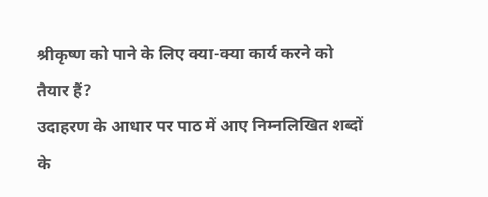श्रीकृष्ण को पाने के लिए क्या-क्या कार्य करने को तैयार हैं?
उदाहरण के आधार पर पाठ में आए निम्नलिखित शब्दों के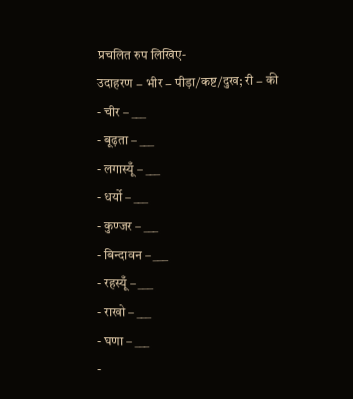प्रचलित रुप लिखिए-
उदाहरण − भीर − पीड़ा/कष्ट/दुख; री − की
- चीर – ___
- बूढ़ता – ___
- लगास्यूँ – ___
- धर्यो – ___
- कुण्जर – ___
- बिन्दावन – ___
- रहस्यूँ – ___
- राखो – ___
- घणा – ___
-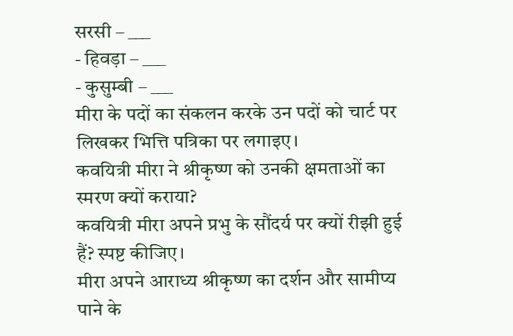सरसी – ___
- हिवड़ा – ___
- कुसुम्बी – ___
मीरा के पदों का संकलन करके उन पदों को चार्ट पर लिखकर भित्ति पत्रिका पर लगाइए।
कवयित्री मीरा ने श्रीकृष्ण को उनकी क्षमताओं का स्मरण क्यों कराया?
कवयित्री मीरा अपने प्रभु के सौंदर्य पर क्यों रीझी हुई हैं? स्पष्ट कीजिए।
मीरा अपने आराध्य श्रीकृष्ण का दर्शन और सामीप्य पाने के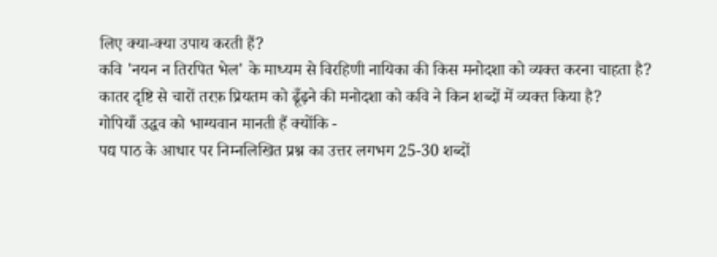लिए क्या-क्या उपाय करती हैं?
कवि 'नयन न तिरपित भेल' के माध्यम से विरहिणी नायिका की किस मनोदशा को व्यक्त करना चाहता है?
कातर दृष्टि से चारों तरफ़ प्रियतम को ढूँढ़ने की मनोदशा को कवि ने किन शब्दों में व्यक्त किया है?
गोपियाँ उद्धव को भाग्यवान मानती हैं क्योंकि -
पद्य पाठ के आधार पर निम्नलिखित प्रश्न का उत्तर लगभग 25-30 शब्दों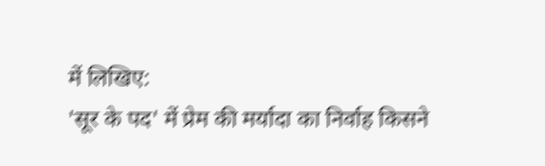में लिखिए:
'सूर के पद' में प्रेम की मर्यादा का निर्वाह किसने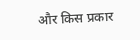और किस प्रकार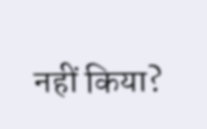नहीं किया?